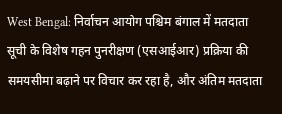West Bengal: निर्वाचन आयोग पश्चिम बंगाल में मतदाता सूची के विशेष गहन पुनरीक्षण (एसआईआर) प्रक्रिया की समयसीमा बढ़ाने पर विचार कर रहा है, और अंतिम मतदाता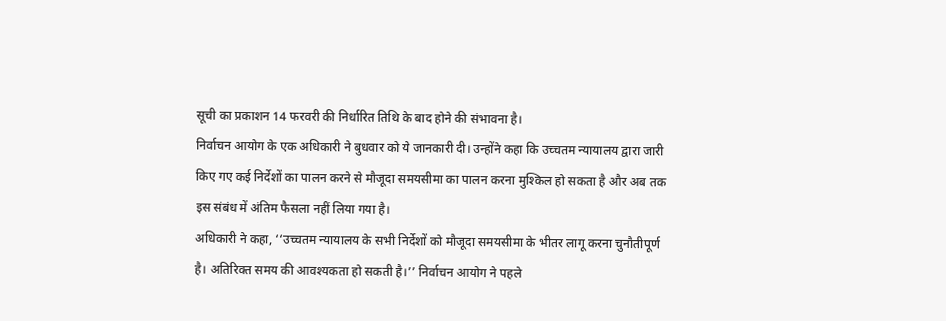सूची का प्रकाशन 14 फरवरी की निर्धारित तिथि के बाद होने की संभावना है।
निर्वाचन आयोग के एक अधिकारी ने बुधवार को ये जानकारी दी। उन्होंने कहा कि उच्चतम न्यायालय द्वारा जारी किए गए कई निर्देशों का पालन करने से मौजूदा समयसीमा का पालन करना मुश्किल हो सकता है और अब तक इस संबंध में अंतिम फैसला नहीं लिया गया है।
अधिकारी ने कहा, ‘‘उच्चतम न्यायालय के सभी निर्देशों को मौजूदा समयसीमा के भीतर लागू करना चुनौतीपूर्ण है। अतिरिक्त समय की आवश्यकता हो सकती है।’’ निर्वाचन आयोग ने पहले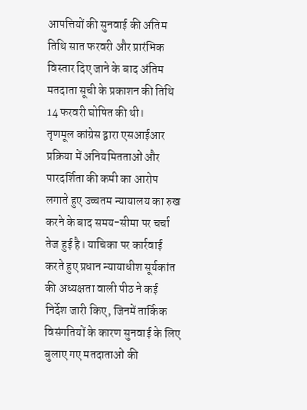आपत्तियों की सुनवाई की अंतिम तिथि सात फरवरी और प्रारंभिक विस्तार दिए जाने के बाद अंतिम मतदाता सूची के प्रकाशन की तिथि 14 फरवरी घोषित की थी।
तृणमूल कांग्रेस द्वारा एसआईआर प्रक्रिया में अनियमितताओं और पारदर्शिता की कमी का आरोप लगाते हुए उच्चतम न्यायालय का रुख करने के बाद समय-सीमा पर चर्चा तेज हुई है। याचिका पर कार्रवाई करते हुए प्रधान न्यायाधीश सूर्यकांत की अध्यक्षता वाली पीठ ने कई निर्देश जारी किए, जिनमें तार्किक विसंगतियों के कारण सुनवाई के लिए बुलाए गए मतदाताओं की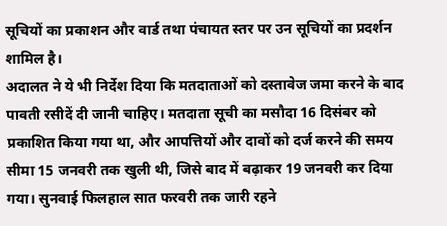सूचियों का प्रकाशन और वार्ड तथा पंचायत स्तर पर उन सूचियों का प्रदर्शन शामिल है।
अदालत ने ये भी निर्देश दिया कि मतदाताओं को दस्तावेज जमा करने के बाद पावती रसीदें दी जानी चाहिए। मतदाता सूची का मसौदा 16 दिसंबर को प्रकाशित किया गया था, और आपत्तियों और दावों को दर्ज करने की समय सीमा 15 जनवरी तक खुली थी, जिसे बाद में बढ़ाकर 19 जनवरी कर दिया गया। सुनवाई फिलहाल सात फरवरी तक जारी रहने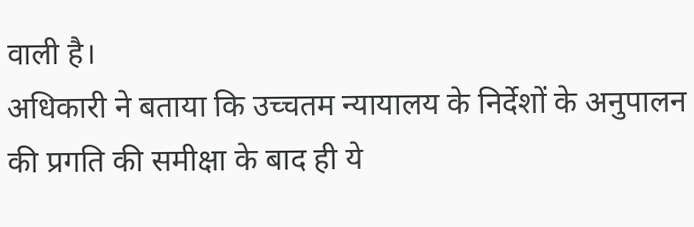वाली है।
अधिकारी ने बताया कि उच्चतम न्यायालय के निर्देशों के अनुपालन की प्रगति की समीक्षा के बाद ही ये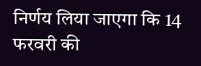निर्णय लिया जाएगा कि 14 फरवरी की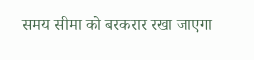समय सीमा को बरकरार रखा जाएगा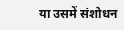या उसमें संशोधन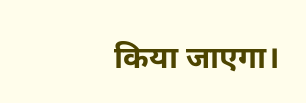किया जाएगा।